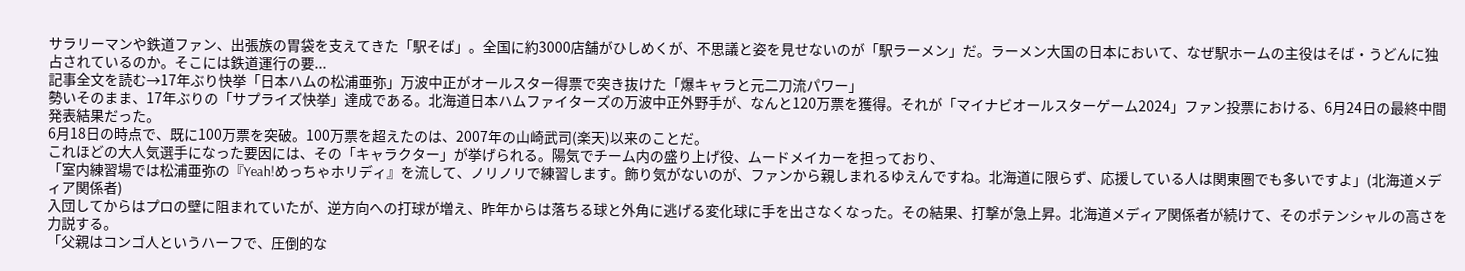サラリーマンや鉄道ファン、出張族の胃袋を支えてきた「駅そば」。全国に約3000店舗がひしめくが、不思議と姿を見せないのが「駅ラーメン」だ。ラーメン大国の日本において、なぜ駅ホームの主役はそば・うどんに独占されているのか。そこには鉄道運行の要...
記事全文を読む→17年ぶり快挙「日本ハムの松浦亜弥」万波中正がオールスター得票で突き抜けた「爆キャラと元二刀流パワー」
勢いそのまま、17年ぶりの「サプライズ快挙」達成である。北海道日本ハムファイターズの万波中正外野手が、なんと120万票を獲得。それが「マイナビオールスターゲーム2024」ファン投票における、6月24日の最終中間発表結果だった。
6月18日の時点で、既に100万票を突破。100万票を超えたのは、2007年の山崎武司(楽天)以来のことだ。
これほどの大人気選手になった要因には、その「キャラクター」が挙げられる。陽気でチーム内の盛り上げ役、ムードメイカーを担っており、
「室内練習場では松浦亜弥の『Yeah!めっちゃホリディ』を流して、ノリノリで練習します。飾り気がないのが、ファンから親しまれるゆえんですね。北海道に限らず、応援している人は関東圏でも多いですよ」(北海道メディア関係者)
入団してからはプロの壁に阻まれていたが、逆方向への打球が増え、昨年からは落ちる球と外角に逃げる変化球に手を出さなくなった。その結果、打撃が急上昇。北海道メディア関係者が続けて、そのポテンシャルの高さを力説する。
「父親はコンゴ人というハーフで、圧倒的な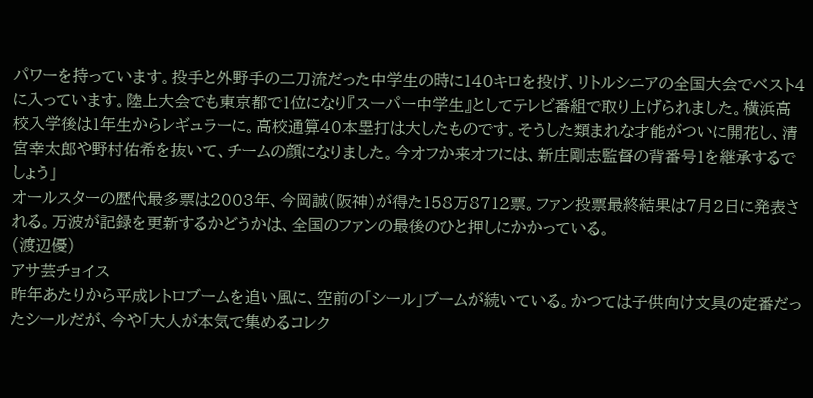パワーを持っています。投手と外野手の二刀流だった中学生の時に140キロを投げ、リトルシニアの全国大会でベスト4に入っています。陸上大会でも東京都で1位になり『スーパー中学生』としてテレビ番組で取り上げられました。横浜高校入学後は1年生からレギュラーに。高校通算40本塁打は大したものです。そうした類まれな才能がついに開花し、清宮幸太郎や野村佑希を抜いて、チームの顔になりました。今オフか来オフには、新庄剛志監督の背番号1を継承するでしょう」
オールスターの歴代最多票は2003年、今岡誠(阪神)が得た158万8712票。ファン投票最終結果は7月2日に発表される。万波が記録を更新するかどうかは、全国のファンの最後のひと押しにかかっている。
(渡辺優)
アサ芸チョイス
昨年あたりから平成レトロブームを追い風に、空前の「シール」ブームが続いている。かつては子供向け文具の定番だったシールだが、今や「大人が本気で集めるコレク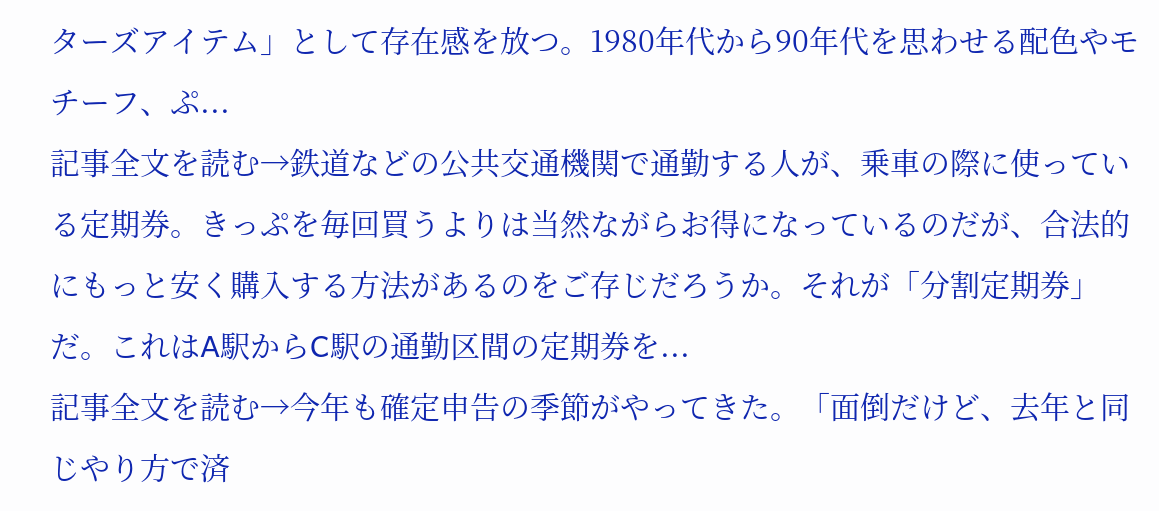ターズアイテム」として存在感を放つ。1980年代から90年代を思わせる配色やモチーフ、ぷ...
記事全文を読む→鉄道などの公共交通機関で通勤する人が、乗車の際に使っている定期券。きっぷを毎回買うよりは当然ながらお得になっているのだが、合法的にもっと安く購入する方法があるのをご存じだろうか。それが「分割定期券」だ。これはA駅からC駅の通勤区間の定期券を...
記事全文を読む→今年も確定申告の季節がやってきた。「面倒だけど、去年と同じやり方で済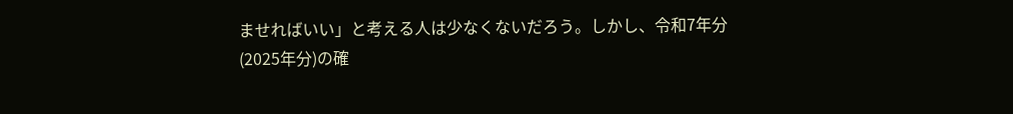ませればいい」と考える人は少なくないだろう。しかし、令和7年分(2025年分)の確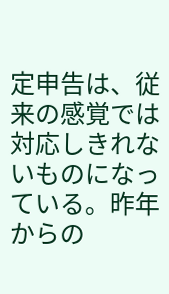定申告は、従来の感覚では対応しきれないものになっている。昨年からの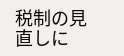税制の見直しに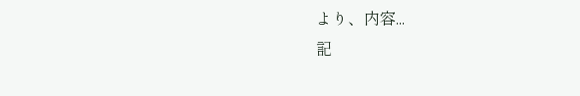より、内容...
記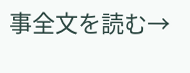事全文を読む→